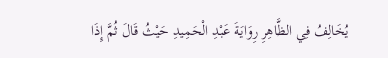يُخَالِفُ فِي الظَّاهِرِ رِوَايَةَ عَبْدِ الْحَمِيدِ حَيْثُ قَالَ ثُمَّ إِذَا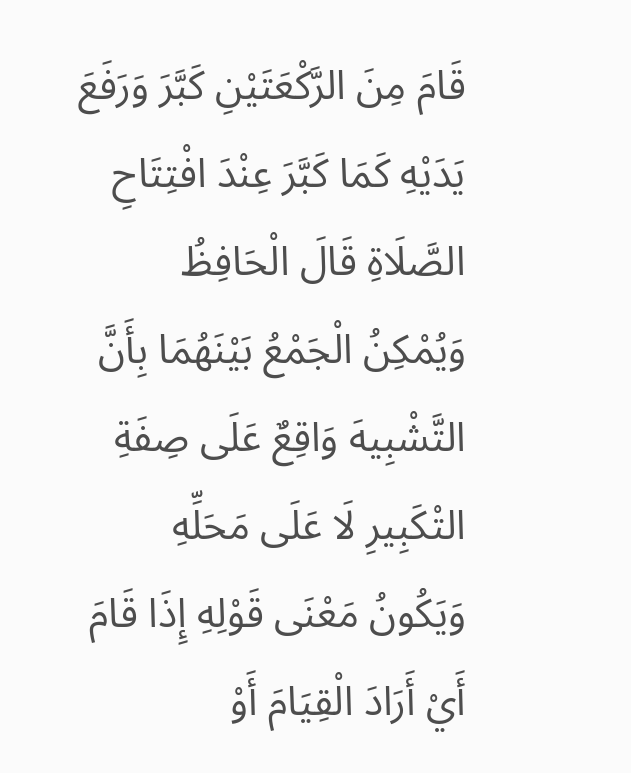قَامَ مِنَ الرَّكْعَتَيْنِ كَبَّرَ وَرَفَعَ يَدَيْهِ كَمَا كَبَّرَ عِنْدَ افْتِتَاحِ الصَّلَاةِ قَالَ الْحَافِظُ وَيُمْكِنُ الْجَمْعُ بَيْنَهُمَا بِأَنَّ التَّشْبِيهَ وَاقِعٌ عَلَى صِفَةِ التْكَبِيرِ لَا عَلَى مَحَلِّهِ وَيَكُونُ مَعْنَى قَوْلِهِ إِذَا قَامَ أَيْ أَرَادَ الْقِيَامَ أَوْ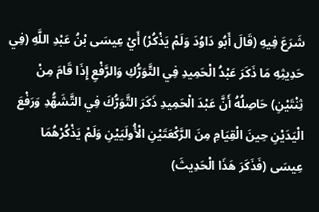شَرَعَ فِيهِ (قَالَ أَبُو دَاوُدَ وَلَمْ يَذْكُرْ) أَيْ عِيسَى بْنُ عَبْدِ اللَّهِ (فِي حَدِيثِهِ مَا ذَكَرَ عَبْدُ الْحَمِيدِ فِي التَّوَرُّكِ وَالرَّفْعِ إِذَا قَامَ مِنْ ثِنْتَيْنِ) حَاصِلُهُ أَنَّ عَبْدَ الْحَمِيدِ ذَكَرَ التَّوَرُّكَ فِي التَّشَهُّدِ وَرَفْعَ الْيَدَيْنِ حِينَ الْقِيَامِ مِنَ الرَّكْعَتَيْنِ الْأُولَيَيْنِ وَلَمْ يَذْكُرْهُمَا عِيسَى (فَذَكَرَ هَذَا الْحَدِيثَ)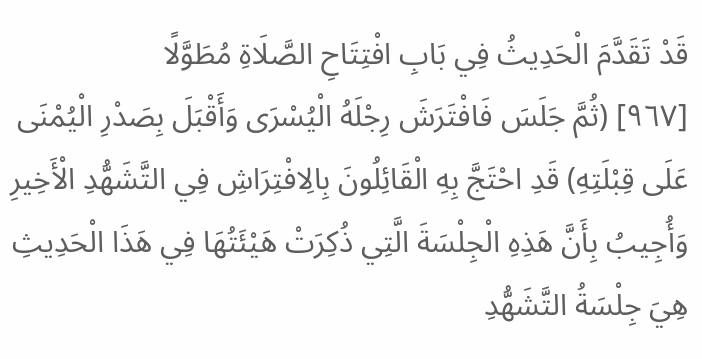قَدْ تَقَدَّمَ الْحَدِيثُ فِي بَابِ افْتِتَاحِ الصَّلَاةِ مُطَوَّلًا
[٩٦٧] (ثُمَّ جَلَسَ فَافْتَرَشَ رِجْلَهُ الْيُسْرَى وَأَقْبَلَ بِصَدْرِ الْيُمْنَى عَلَى قِبْلَتِهِ) قَدِ احْتَجَّ بِهِ الْقَائِلُونَ بِالِافْتِرَاشِ فِي التَّشَهُّدِ الْأَخِيرِ
وَأُجِيبُ بِأَنَّ هَذِهِ الْجِلْسَةَ الَّتِي ذُكِرَتْ هَيْئَتُهَا فِي هَذَا الْحَدِيثِ هِيَ جِلْسَةُ التَّشَهُّدِ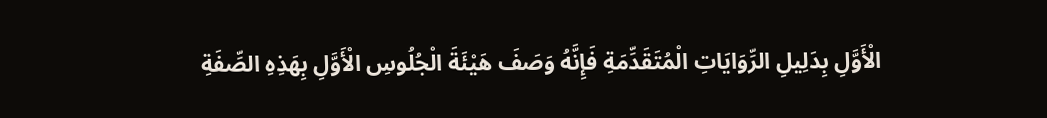الْأَوَّلِ بِدَلِيلِ الرِّوَايَاتِ الْمُتَقَدِّمَةِ فَإِنَّهُ وَصَفَ هَيْئَةَ الْجُلُوسِ الْأَوَّلِ بِهَذِهِ الصِّفَةِ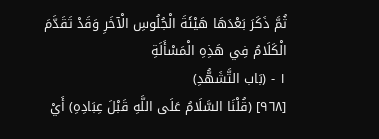ثُمَّ ذَكَرَ بَعْدَهَا هَيْئَةَ الْجُلُوسِ الْآخَرِ وَقَدْ تَقَدَّمَ الْكَلَامُ فِي هَذِهِ الْمَسْأَلَةِ
١ - (بَاب التَّشَهُّدِ)
[٩٦٨] (قُلْنَا السَّلَامُ عَلَى اللَّهِ قَبْلَ عِبَادِهِ) أَيْ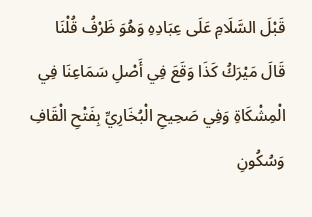قَبْلَ السَّلَامِ عَلَى عِبَادِهِ وَهُوَ ظَرْفُ قُلْنَا
قَالَ مَيْرَكُ كَذَا وَقَعَ فِي أَصْلِ سَمَاعِنَا فِي الْمِشْكَاةِ وَفِي صَحِيحِ الْبُخَارِيِّ بِفَتْحِ الْقَافِ وَسُكُونِ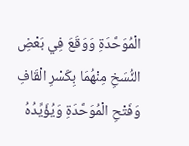الْمُوَحَّدَةِ وَوَقَعَ فِي بَعْضِ النُّسَخِ مِنْهُمَا بِكَسْرِ الْقَافِ وَفَتْحِ الْمُوَحَّدَةِ وَيُؤَيِّدُهُ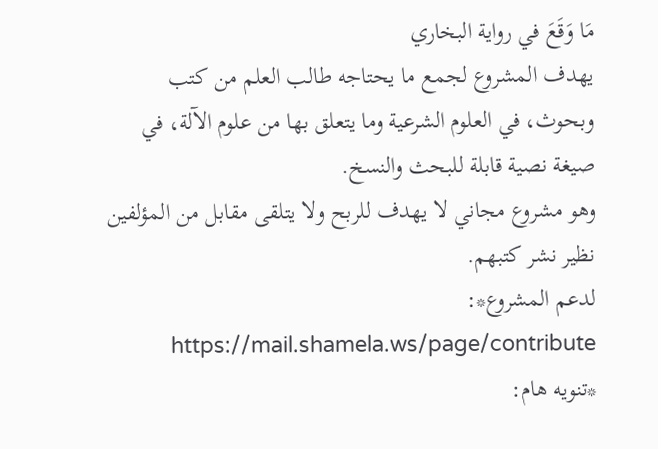مَا وَقَعَ في رواية البخاري
يهدف المشروع لجمع ما يحتاجه طالب العلم من كتب وبحوث، في العلوم الشرعية وما يتعلق بها من علوم الآلة، في صيغة نصية قابلة للبحث والنسخ.
وهو مشروع مجاني لا يهدف للربح ولا يتلقى مقابل من المؤلفين نظير نشر كتبهم.
لدعم المشروع*: https://mail.shamela.ws/page/contribute
*تنويه هام: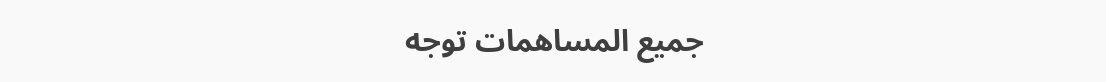جميع المساهمات توجه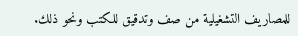للمصاريف التشغيلية من صف وتدقيق للكتب ونحو ذلك.